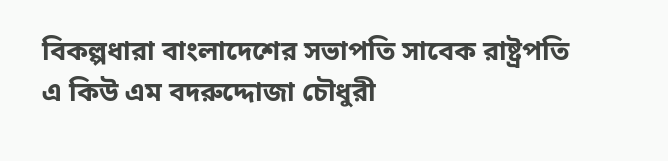বিকল্পধারা বাংলাদেশের সভাপতি সাবেক রাষ্ট্রপতি এ কিউ এম বদরুদ্দোজা চৌধুরী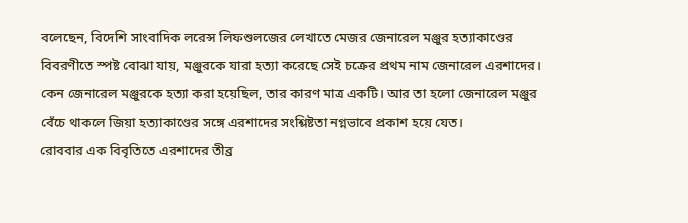বলেছেন, বিদেশি সাংবাদিক লরেন্স লিফশুলজের লেখাতে মেজর জেনারেল মঞ্জুর হত্যাকাণ্ডের বিবরণীতে স্পষ্ট বোঝা যায়, মঞ্জুরকে যারা হত্যা করেছে সেই চক্রের প্রথম নাম জেনারেল এরশাদের। কেন জেনারেল মঞ্জুরকে হত্যা করা হয়েছিল, তার কারণ মাত্র একটি। আর তা হলো জেনারেল মঞ্জুর বেঁচে থাকলে জিয়া হত্যাকাণ্ডের সঙ্গে এরশাদের সংশ্লিষ্টতা নগ্নভাবে প্রকাশ হয়ে যেত।
রোববার এক বিবৃতিতে এরশাদের তীব্র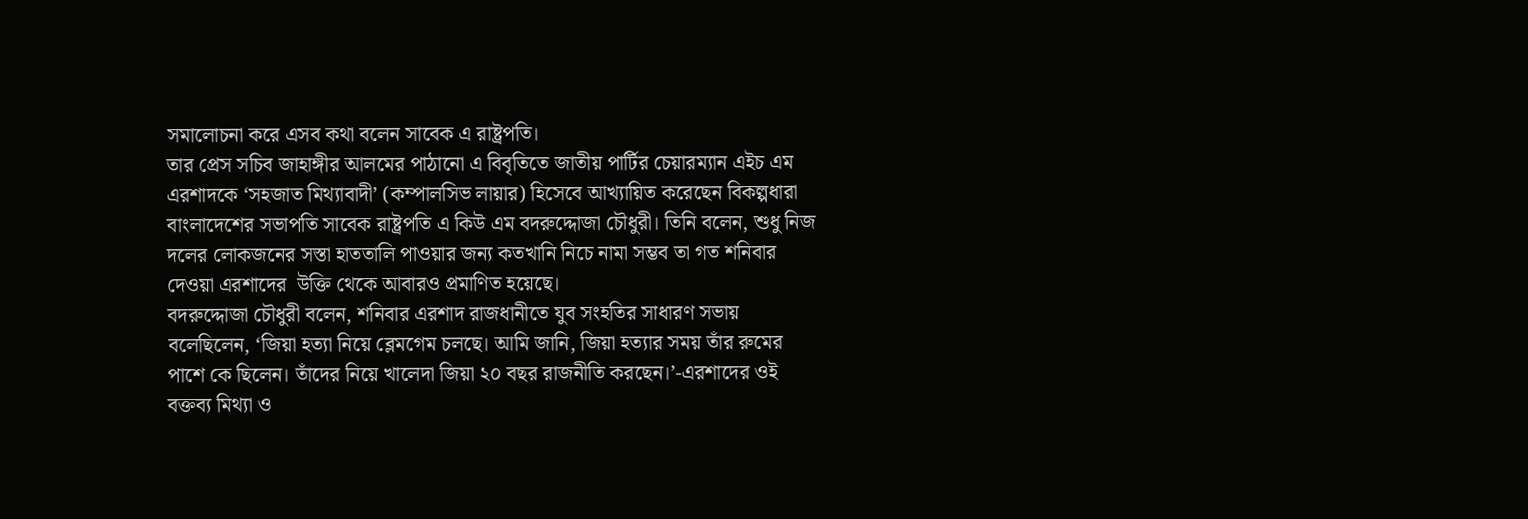সমালোচনা করে এসব কথা বলেন সাবেক এ রাষ্ট্রপতি।
তার প্রেস সচিব জাহাঙ্গীর আলমের পাঠানো এ বিবৃতিতে জাতীয় পার্টির চেয়ারম্যান এইচ এম এরশাদকে ‘সহজাত মিথ্যাবাদী’ (কম্পালসিভ লায়ার) হিসেবে আখ্যায়িত করেছেন বিকল্পধারা বাংলাদেশের সভাপতি সাবেক রাষ্ট্রপতি এ কিউ এম বদরুদ্দোজা চৌধুরী। তিনি বলেন, শুধু নিজ দলের লোকজনের সস্তা হাততালি পাওয়ার জন্য কতখানি নিচে নামা সম্ভব তা গত শনিবার দেওয়া এরশাদের  উক্তি থেকে আবারও প্রমাণিত হয়েছে।
বদরুদ্দোজা চৌধুরী বলেন, শনিবার এরশাদ রাজধানীতে যুব সংহতির সাধারণ সভায় বলেছিলেন, ‘জিয়া হত্যা নিয়ে ব্লেমগেম চলছে। আমি জানি, জিয়া হত্যার সময় তাঁর রুমের পাশে কে ছিলেন। তাঁদের নিয়ে খালেদা জিয়া ২০ বছর রাজনীতি করছেন।’-এরশাদের ওই বক্তব্য মিথ্যা ও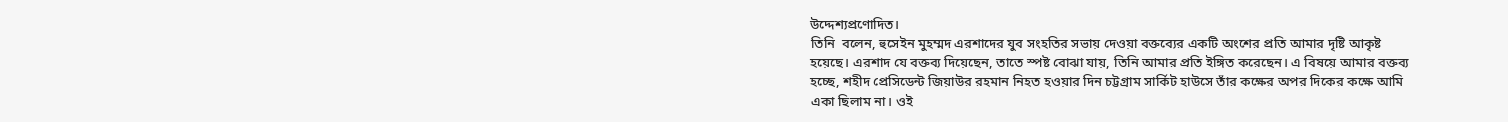উদ্দেশ্যপ্রণোদিত।
তিনি  বলেন, হুসেইন মুহম্মদ এরশাদের যুব সংহতির সভায় দেওয়া বক্তব্যের একটি অংশের প্রতি আমার দৃষ্টি আকৃষ্ট হয়েছে। এরশাদ যে বক্তব্য দিয়েছেন, তাতে স্পষ্ট বোঝা যায়, তিনি আমার প্রতি ইঙ্গিত করেছেন। এ বিষয়ে আমার বক্তব্য হচ্ছে, শহীদ প্রেসিডেন্ট জিয়াউর রহমান নিহত হওয়ার দিন চট্টগ্রাম সার্কিট হাউসে তাঁর কক্ষের অপর দিকের কক্ষে আমি একা ছিলাম না। ওই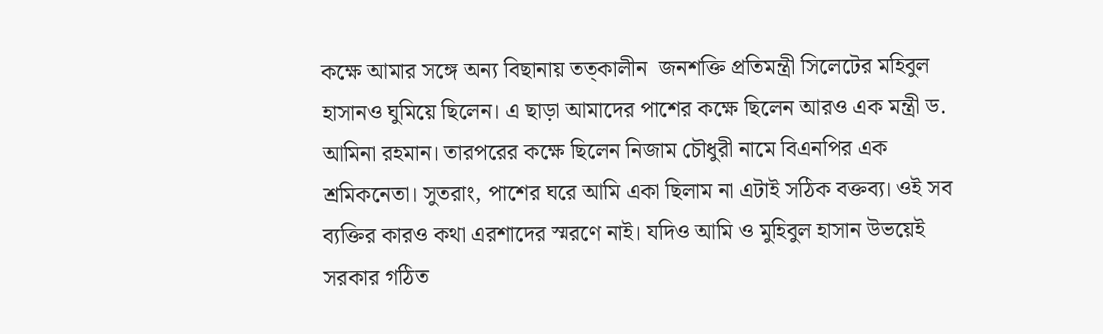কক্ষে আমার সঙ্গে অন্য বিছানায় তত্কালীন  জনশক্তি প্রতিমন্ত্রী সিলেটের মহিবুল হাসানও ঘুমিয়ে ছিলেন। এ ছাড়া আমাদের পাশের কক্ষে ছিলেন আরও এক মন্ত্রী ড. আমিনা রহমান। তারপরের কক্ষে ছিলেন নিজাম চৌধুরী নামে বিএনপির এক শ্রমিকনেতা। সুতরাং, পাশের ঘরে আমি একা ছিলাম না এটাই সঠিক বক্তব্য। ওই সব ব্যক্তির কারও কথা এরশাদের স্মরণে নাই। যদিও আমি ও মুহিবুল হাসান উভয়েই সরকার গঠিত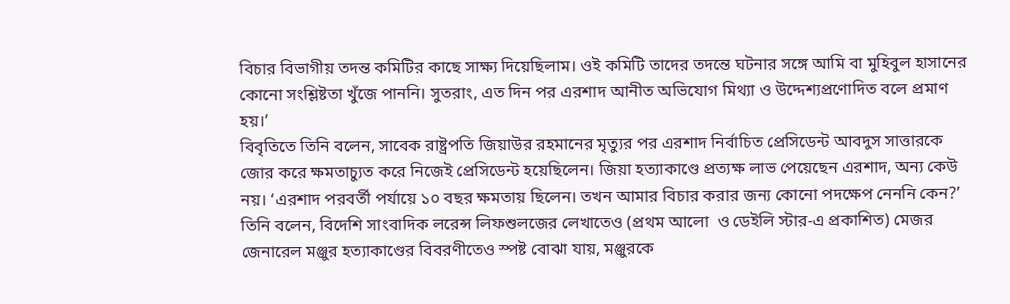বিচার বিভাগীয় তদন্ত কমিটির কাছে সাক্ষ্য দিয়েছিলাম। ওই কমিটি তাদের তদন্তে ঘটনার সঙ্গে আমি বা মুহিবুল হাসানের কোনো সংশ্লিষ্টতা খুঁজে পাননি। সুতরাং, এত দিন পর এরশাদ আনীত অভিযোগ মিথ্যা ও উদ্দেশ্যপ্রণোদিত বলে প্রমাণ হয়।’
বিবৃতিতে তিনি বলেন, সাবেক রাষ্ট্রপতি জিয়াউর রহমানের মৃত্যুর পর এরশাদ নির্বাচিত প্রেসিডেন্ট আবদুস সাত্তারকে জোর করে ক্ষমতাচ্যুত করে নিজেই প্রেসিডেন্ট হয়েছিলেন। জিয়া হত্যাকাণ্ডে প্রত্যক্ষ লাভ পেয়েছেন এরশাদ, অন্য কেউ নয়। ‘এরশাদ পরবর্তী পর্যায়ে ১০ বছর ক্ষমতায় ছিলেন। তখন আমার বিচার করার জন্য কোনো পদক্ষেপ নেননি কেন?’
তিনি বলেন, বিদেশি সাংবাদিক লরেন্স লিফশুলজের লেখাতেও (প্রথম আলো  ও ডেইলি স্টার-এ প্রকাশিত) মেজর জেনারেল মঞ্জুর হত্যাকাণ্ডের বিবরণীতেও স্পষ্ট বোঝা যায়, মঞ্জুরকে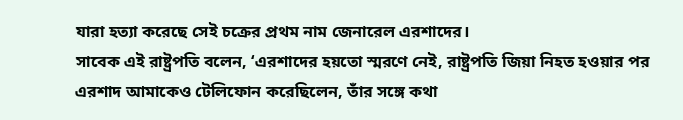যারা হত্যা করেছে সেই চক্রের প্রথম নাম জেনারেল এরশাদের।
সাবেক এই রাষ্ট্রপতি বলেন, ‘এরশাদের হয়তো স্মরণে নেই, রাষ্ট্রপতি জিয়া নিহত হওয়ার পর এরশাদ আমাকেও টেলিফোন করেছিলেন, তাঁর সঙ্গে কথা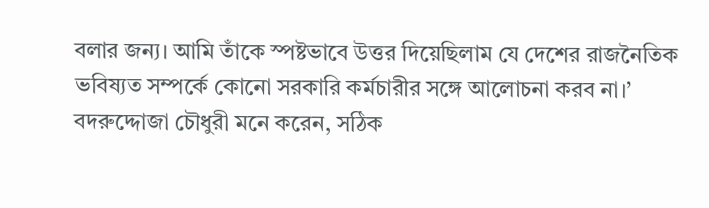বলার জন্য। আমি তাঁকে স্পষ্টভাবে উত্তর দিয়েছিলাম যে দেশের রাজনৈতিক ভবিষ্যত সম্পর্কে কোনো সরকারি কর্মচারীর সঙ্গে আলোচনা করব না।’
বদরুদ্দোজা চৌধুরী মনে করেন, সঠিক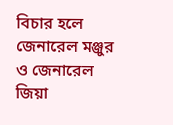বিচার হলে জেনারেল মঞ্জুর ও জেনারেল জিয়া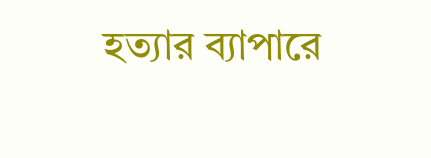হত্যার ব্যাপারে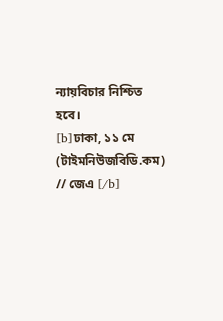ন্যায়বিচার নিশ্চিত হবে।
[b]ঢাকা, ১১ মে (টাইমনিউজবিডি.কম) // জেএ [/b]